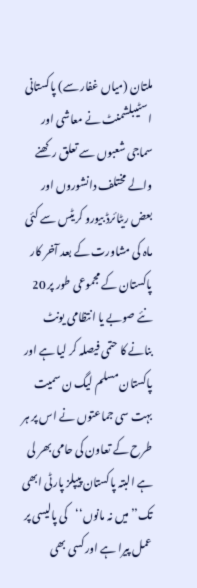ملتان (میاں غفار سے) پاکستانی اسٹیبلشمنٹ نے معاشی اور سماجی شعبوں سے تعلق رکھنے والے مختلف دانشوروں اور بعض ریٹائرڈ بیورو کریٹس سے کئی ماہ کی مشاورت کے بعد آخر کار پاکستان کے مجموعی طور پر 20 نئے صوبے یا انتظامی یونٹ بنانے کا حتمی فیصلہ کر لیا ہے اور پاکستان مسلم لیگ ن سمیت بہت سی جماعتوں نے اس پر ہر طرح کے تعاون کی حامی بھر لی ہے البتہ پاکستان پیپلز پارٹی ابھی تک’’میں نہ مانوں‘‘کی پالیسی پر عمل پیرا ہے اور کسی بھی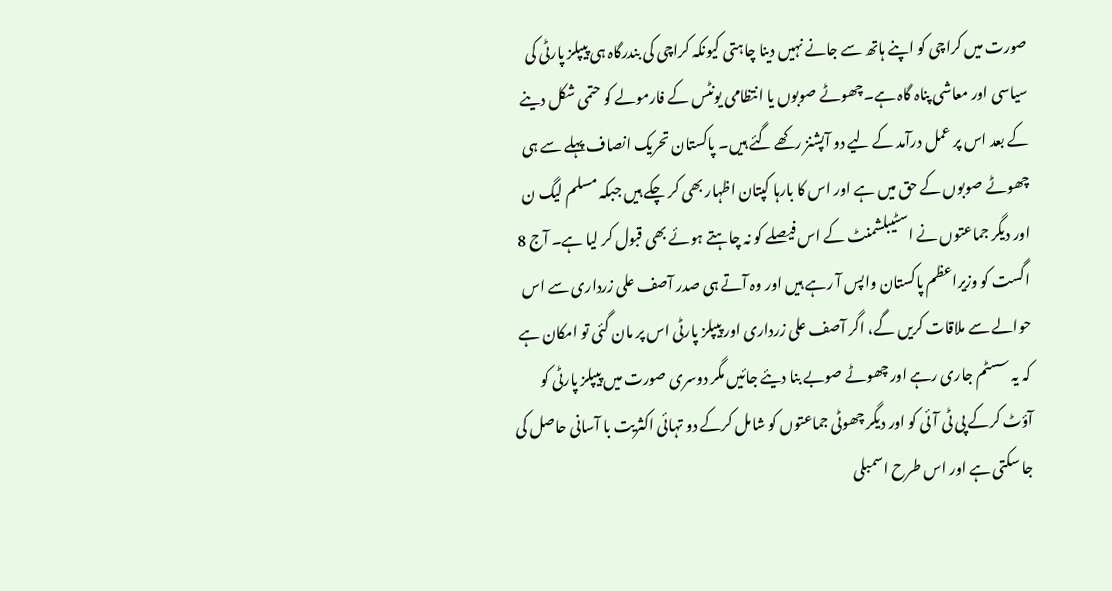صورت میں کراچی کو اپنے ہاتھ سے جانے نہیں دینا چاہتی کیونکہ کراچی کی بندرگاہ ہی پیپلز پارٹی کی سیاسی اور معاشی پناہ گاہ ہے۔چھوٹے صوبوں یا انتظامی یونٹس کے فارمولے کو حتمی شکل دینے کے بعد اس پر عمل درآمد کے لیے دو آپشنز رکھے گئے ہیں۔ پاکستان تحریک انصاف پہلے سے ہی چھوٹے صوبوں کے حق میں ہے اور اس کا بارہا کپتان اظہار بھی کر چکے ہیں جبکہ مسلم لیگ ن اور دیگر جماعتوں نے اسٹیبلشمنٹ کے اس فیصلے کو نہ چاہتے ہوئے بھی قبول کر لیا ہے۔ آج 8 اگست کو وزیراعظم پاکستان واپس آ رہے ہیں اور وہ آتے ہی صدر آصف علی زرداری سے اس حوالے سے ملاقات کریں گے، اگر آصف علی زرداری اور پیپلز پارٹی اس پر مان گئی تو امکان ہے کہ یہ سسٹم جاری رہے اور چھوٹے صوبے بنا دیئے جائیں مگر دوسری صورت میں پیپلز پارٹی کو آؤٹ کرکے پی ٹی آئی کو اور دیگر چھوٹی جماعتوں کو شامل کرکے دو تہائی اکثریت با آسانی حاصل کی جا سکتی ہے اور اس طرح اسمبلی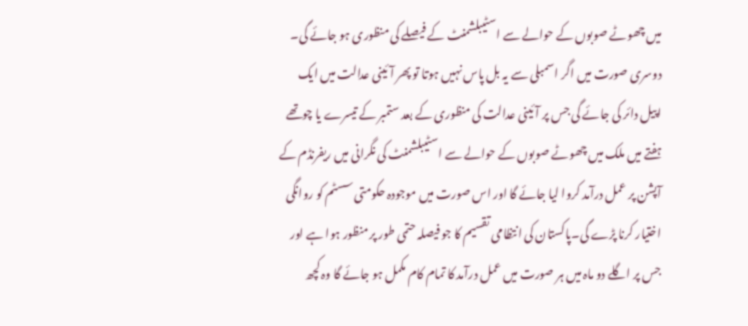میں چھوٹے صوبوں کے حوالے سے اسٹیبلشمنٹ کے فیصلے کی منظوری ہو جائے گی۔ دوسری صورت میں اگر اسمبلی سے یہ بل پاس نہیں ہوتا تو پھر آئینی عدالت میں ایک اپیل دائر کی جائے گی جس پر آئینی عدالت کی منظوری کے بعد ستمبر کے تیسرے یا چوتھے ہفتے میں ملک میں چھوٹے صوبوں کے حوالے سے اسٹیبلشمنٹ کی نگرانی میں ریفرنڈم کے آپشن پر عمل درآمد کروا لیا جائے گا اور اس صورت میں موجودہ حکومتی سسٹم کو روانگی اختیار کرنا پڑے گی۔پاکستان کی انتظامی تقسیم کا جو فیصلہ حتمی طور پر منظور ہوا ہے اور جس پر اگلے دو ماہ میں ہر صورت میں عمل درآمد کا تمام کام مکمل ہو جائے گا وہ کچھ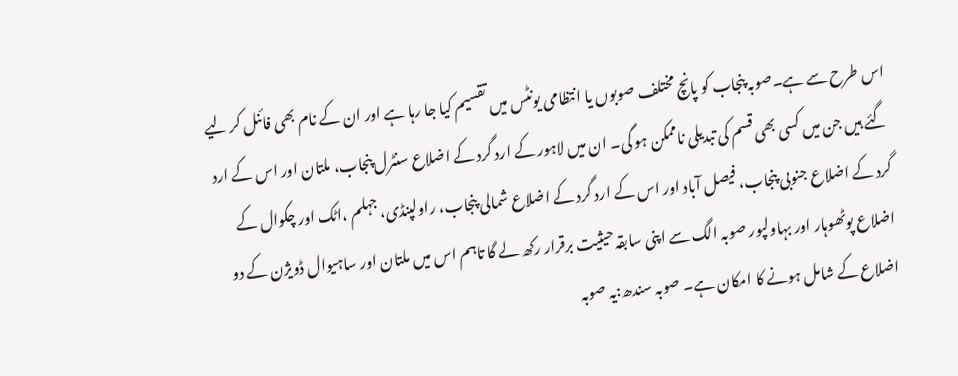اس طرح سے ہے۔صوبہ پنجاب کو پانچ مختلف صوبوں یا انتظامی یونٹس میں تقسیم کیا جا رہا ہے اور ان کے نام بھی فائنل کر لیے گئے ہیں جن میں کسی بھی قسم کی تبدیلی ناممکن ہو گی۔ ان میں لاہور کے ارد گرد کے اضلاع سنٹرل پنجاب، ملتان اور اس کے ارد گرد کے اضلاع جنوبی پنجاب، فیصل آباد اور اس کے ارد گرد کے اضلاع شمالی پنجاب، راولپنڈی، جہلم ،اٹک اور چکوال کے اضلاع پوٹھوہار اور بہاولپور صوبہ الگ سے اپنی سابقہ حیثیت برقرار رکھ لے گا تاہم اس میں ملتان اور ساہیوال ڈویژن کے دو اضلاع کے شامل ہونے کا امکان ہے۔ صوبہ سندھ:یہ صوبہ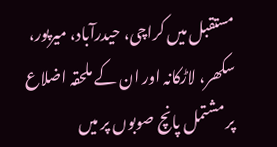مستقبل میں کراچی، حیدرآباد، میرپور، سکھر، لاڑکانہ اور ان کے ملحقہ اضلاع پر مشتمل پانچ صوبوں پر میں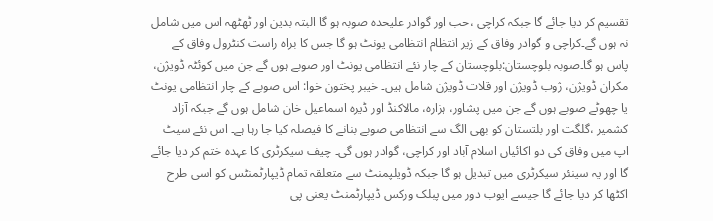تقسیم کر دیا جائے گا جبکہ کراچی ،حب اور گوادر علیحدہ صوبہ ہو گا البتہ بدین اور ٹھٹھہ اس میں شامل نہ ہوں گے۔کراچی و گوادر وفاق کے زیر انتظام انتظامی یونٹ ہو گا جس کا براہ راست کنٹرول وفاق کے پاس ہو گا۔صوبہ بلوچستان:بلوچستان کے چار نئے انتظامی یونٹ اور صوبے ہوں گے جن میں کوئٹہ ڈویژن، مکران ڈویژن، ژوب ڈویژن اور قلات ڈویژن شامل ہیں۔ خیبر پختون خوا: اس صوبے کے چار انتظامی یونٹ یا چھوٹے صوبے ہوں گے جن میں پشاور، ہزارہ، مالاکنڈ اور ڈیرہ اسماعیل خان شامل ہوں گے جبکہ آزاد کشمیر ،گلگت اور بلتستان کو بھی الگ سے انتظامی صوبے بنانے کا فیصلہ کیا جا رہا ہے۔ اس نئے سیٹ اپ میں وفاق کی دو اکائیاں اسلام آباد اور کراچی، گوادر ہوں گی۔ چیف سیکرٹری کا عہدہ ختم کر دیا جائے گا اور یہ سینئر سیکرٹری میں تبدیل ہو گا جبکہ ڈویلپمنٹ سے متعلقہ تمام ڈیپارٹمنٹس کو اسی طرح اکٹھا کر دیا جائے گا جیسے ایوب دور میں پبلک ورکس ڈیپارٹمنٹ یعنی پی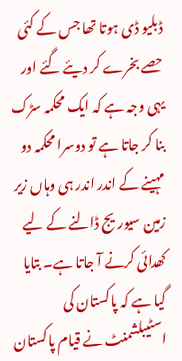ڈبلیو ڈی ہوتا تھا جس کے کئی حصے بخرے کر دیئے گئے اور یہی وجہ ہے کہ ایک محکمہ سڑک بنا کر جاتا ہے تو دوسرا محکمہ دو مہینے کے اندر اندر ہی وہاں زیر زمین سیوریج ڈالنے کے لیے کھدائی کرنے آ جاتا ہے۔ بتایا گیا ہے کہ پاکستان کی اسٹیبلشمنٹ نے قیام پاکستان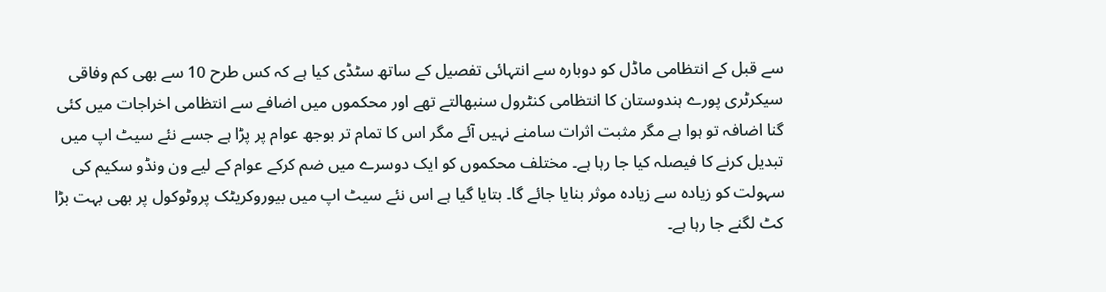سے قبل کے انتظامی ماڈل کو دوبارہ سے انتہائی تفصیل کے ساتھ سٹڈی کیا ہے کہ کس طرح 10 سے بھی کم وفاقی سیکرٹری پورے ہندوستان کا انتظامی کنٹرول سنبھالتے تھے اور محکموں میں اضافے سے انتظامی اخراجات میں کئی گنا اضافہ تو ہوا ہے مگر مثبت اثرات سامنے نہیں آئے مگر اس کا تمام تر بوجھ عوام پر پڑا ہے جسے نئے سیٹ اپ میں تبدیل کرنے کا فیصلہ کیا جا رہا ہے۔ مختلف محکموں کو ایک دوسرے میں ضم کرکے عوام کے لیے ون ونڈو سکیم کی سہولت کو زیادہ سے زیادہ موثر بنایا جائے گا۔ بتایا گیا ہے اس نئے سیٹ اپ میں بیوروکریٹک پروٹوکول پر بھی بہت بڑا کٹ لگنے جا رہا ہے۔